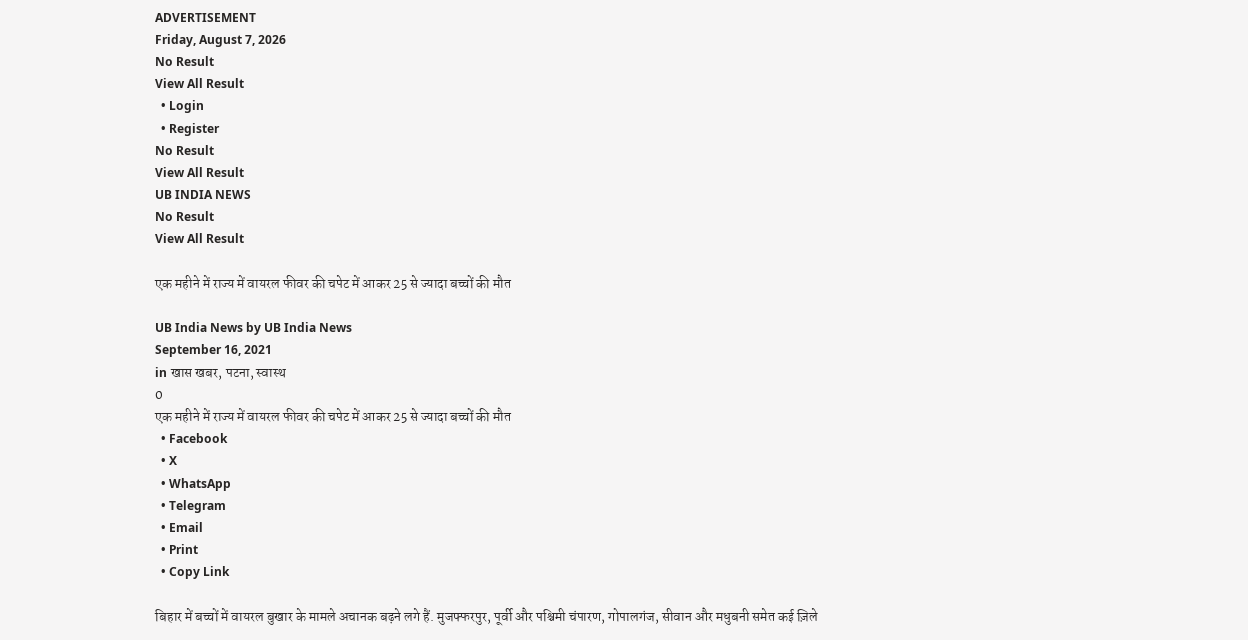ADVERTISEMENT
Friday, August 7, 2026
No Result
View All Result
  • Login
  • Register
No Result
View All Result
UB INDIA NEWS
No Result
View All Result

एक महीने में राज्य में वायरल फीवर की चपेट में आकर 25 से ज्यादा बच्चों की मौत

UB India News by UB India News
September 16, 2021
in खास खबर, पटना, स्वास्थ
0
एक महीने में राज्य में वायरल फीवर की चपेट में आकर 25 से ज्यादा बच्चों की मौत
  • Facebook
  • X
  • WhatsApp
  • Telegram
  • Email
  • Print
  • Copy Link

बिहार में बच्चों में वायरल बुखार के मामले अचानक बढ़ने लगे हैं. मुजफ्फरपुर, पूर्वी और पश्चिमी चंपारण, गोपालगंज, सीवान और मधुबनी समेत कई ज़िले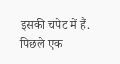इसकी चपेट में हैं. पिछले एक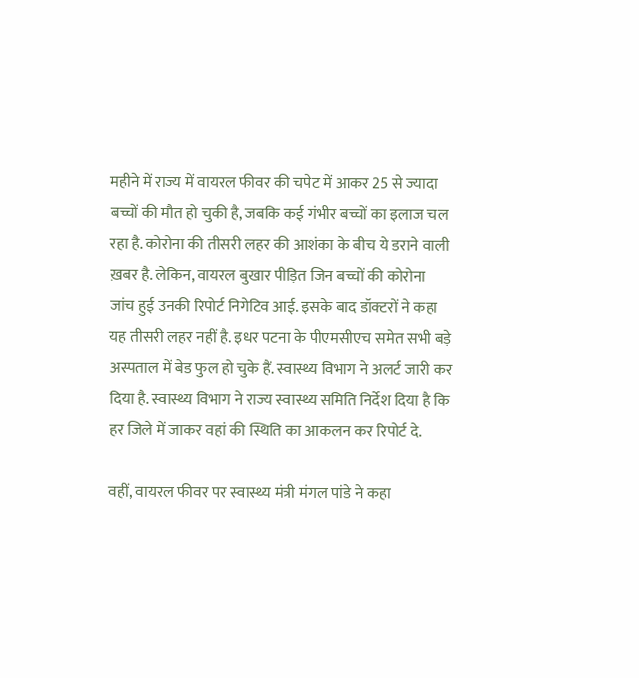महीने में राज्य में वायरल फीवर की चपेट में आकर 25 से ज्यादा बच्चों की मौत हो चुकी है, जबकि कई गंभीर बच्चों का इलाज चल रहा है. कोरोना की तीसरी लहर की आशंका के बीच ये डराने वाली ख़बर है. लेकिन, वायरल बुखार पीड़ित जिन बच्चों की कोरोना जांच हुई उनकी रिपोर्ट निगेटिव आई. इसके बाद डॉक्टरों ने कहा यह तीसरी लहर नहीं है. इधर पटना के पीएमसीएच समेत सभी बड़े अस्पताल में बेड फुल हो चुके हैं. स्वास्थ्य विभाग ने अलर्ट जारी कर दिया है. स्वास्थ्य विभाग ने राज्य स्वास्थ्य समिति निर्देश दिया है कि हर जिले में जाकर वहां की स्थिति का आकलन कर रिपोर्ट दे.

वहीं, वायरल फीवर पर स्वास्थ्य मंत्री मंगल पांडे ने कहा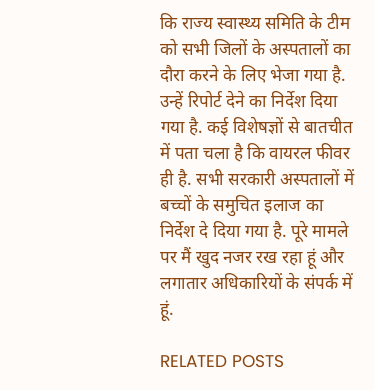कि राज्य स्वास्थ्य समिति के टीम को सभी जिलों के अस्पतालों का दौरा करने के लिए भेजा गया है. उन्हें रिपोर्ट देने का निर्देश दिया गया है. कई विशेषज्ञों से बातचीत में पता चला है कि वायरल फीवर ही है. सभी सरकारी अस्पतालों में बच्चों के समुचित इलाज का निर्देश दे दिया गया है. पूरे मामले पर मैं खुद नजर रख रहा हूं और लगातार अधिकारियों के संपर्क में हूं.

RELATED POSTS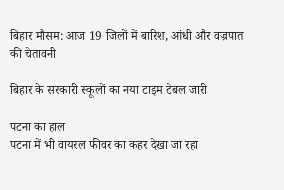बिहार मौसम: आज 19 जिलों में बारिश, आंधी और वज्रपात की चेतावनी

बिहार के सरकारी स्कूलों का नया टाइम टेबल जारी

पटना का हाल
पटना में भी वायरल फीवर का कहर देखा जा रहा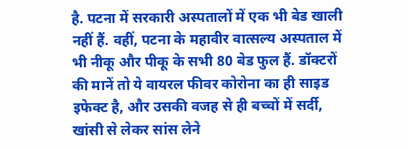है. पटना में सरकारी अस्पतालों में एक भी बेड खाली नहीं हैं. वहीं, पटना के महावीर वात्सल्य अस्पताल में भी नीकू और पीकू के सभी 80 बेड फुल हैं. डॉक्टरों की मानें तो ये वायरल फीवर कोरोना का ही साइड इफेक्ट है, और उसकी वजह से ही बच्चों में सर्दी, खांसी से लेकर सांस लेने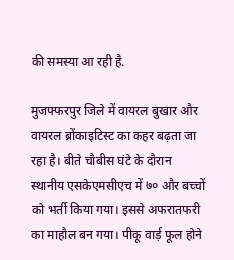की समस्या आ रही है.

मुजफ्फरपुर जिले में वायरल बुखार और वायरल ब्रोंकाइटिस्ट का कहर बढ़ता जा रहा है। बीते चौबीस घंटे के दौरान स्थानीय एसकेएमसीएच में ७० और बच्चों को भर्ती किया गया। इससे अफरातफरी का माहौल बन गया। पीकू वार्ड़ फूल होने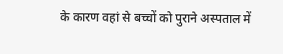के कारण वहां से बच्चों को पुराने अस्पताल में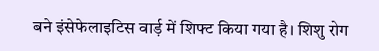बने इंसेफेलाइटिस वार्ड़ में शिफ्ट किया गया है। शिशु रोग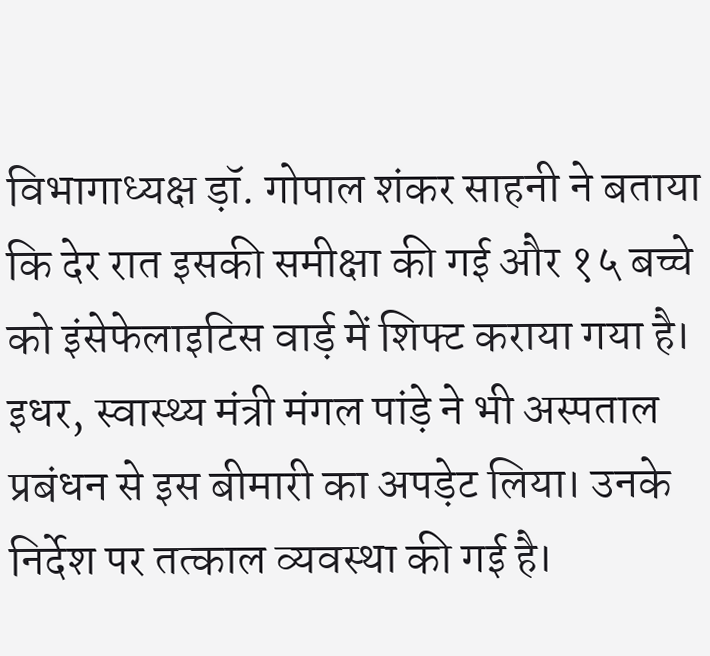विभागाध्यक्ष ड़ॉ. गोपाल शंकर साहनी ने बताया कि देर रात इसकी समीक्षा की गई और १५ बच्चे को इंसेफेलाइटिस वार्ड़ में शिफ्ट कराया गया है। इधर‚ स्वास्थ्य मंत्री मंगल पांड़े ने भी अस्पताल प्रबंधन से इस बीमारी का अपड़ेट लिया। उनके निर्देश पर तत्काल व्यवस्था की गई है।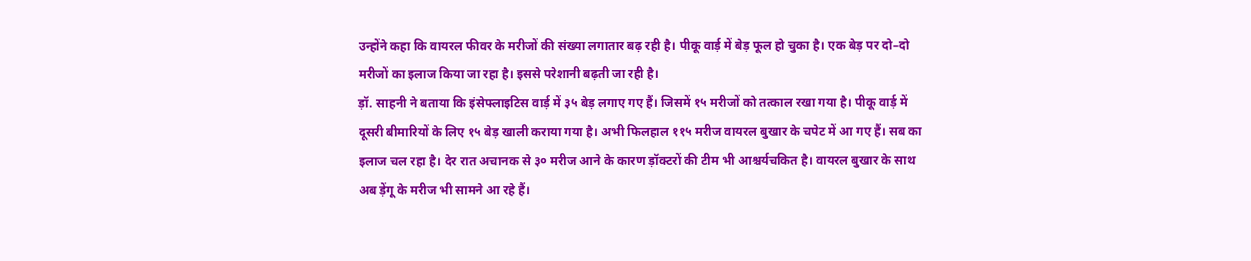उन्होंने कहा कि वायरल फीवर के मरीजों की संख्या लगातार बढ़ रही है। पीकू वार्ड़ में बेड़ फूल हो चुका है। एक बेड़ पर दो–दो मरीजों का इलाज किया जा रहा है। इससे परेशानी बढ़ती जा रही है।
ड़ॉ. साहनी ने बताया कि इंसेफ्लाइटिस वार्ड़ में ३५ बेड़ लगाए गए हैं। जिसमें १५ मरीजों को तत्काल रखा गया है। पीकू वार्ड़ में दूसरी बीमारियों के लिए १५ बेड़ खाली कराया गया है। अभी फिलहाल ११५ मरीज वायरल बुखार के चपेट में आ गए हैं। सब का इलाज चल रहा है। देर रात अचानक से ३० मरीज आने के कारण ड़ॉक्टरों की टीम भी आश्चर्यचकित है। वायरल बुखार के साथ अब ड़ेंगू के मरीज भी सामने आ रहे हैं।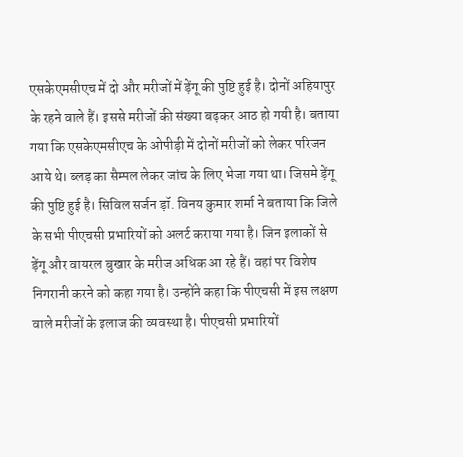एसकेएमसीएच में दो और मरीजों में ड़ेंगू की पुष्टि हुई है। दोनों अहियापुर के रहने वाले हैं। इससे मरीजों की संख्या बढ़कर आठ हो गयी है। बताया गया कि एसकेएमसीएच के ओपीड़ी में दोनों मरीजों को लेकर परिजन आये थे। ब्लड़ का सैम्पल लेकर जांच के लिए भेजा गया था। जिसमे ड़ेंगू की पुष्टि हुई है। सिविल सर्जन ड़ॉ. विनय कुमार शर्मा ने बताया कि जिले के सभी पीएचसी प्रभारियों को अलर्ट कराया गया है। जिन इलाकों से ड़ेंगू और वायरल बुखार के मरीज अधिक आ रहे हैं। वहां पर विशेष निगरानी करने को कहा गया है। उन्होंने कहा कि पीएचसी में इस लक्षण वाले मरीजों के इलाज की व्यवस्था है। पीएचसी प्रभारियों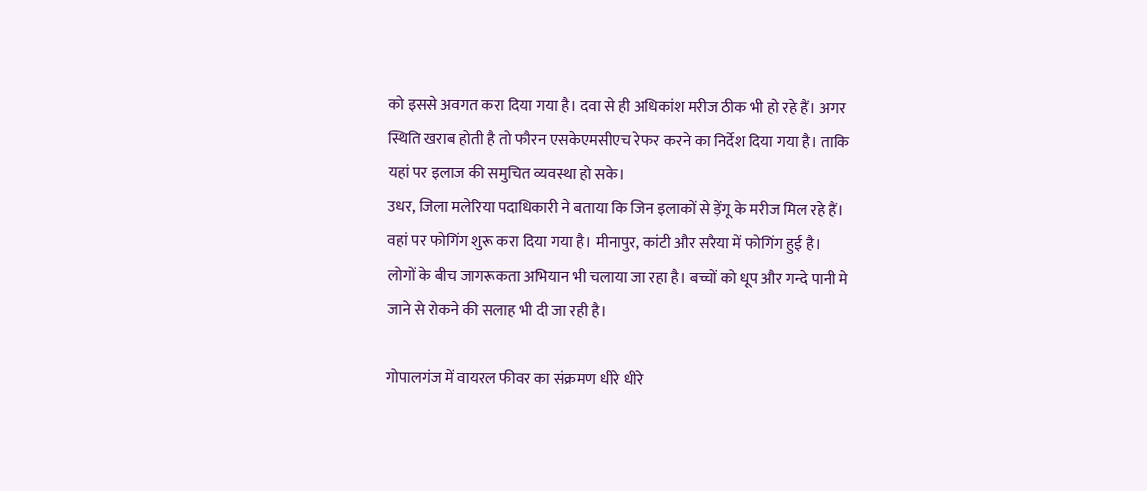को इससे अवगत करा दिया गया है। दवा से ही अधिकांश मरीज ठीक भी हो रहे हैं। अगर स्थिति खराब होती है तो फौरन एसकेएमसीएच रेफर करने का निर्देश दिया गया है। ताकि यहां पर इलाज की समुचित व्यवस्था हो सके।
उधर‚ जिला मलेरिया पदाधिकारी ने बताया कि जिन इलाकों से ड़ेंगू के मरीज मिल रहे हैं। वहां पर फोगिंग शुरू करा दिया गया है। मीनापुर‚ कांटी और सरैया में फोगिंग हुई है। लोगों के बीच जागरूकता अभियान भी चलाया जा रहा है। बच्चों को धूप और गन्दे पानी मे जाने से रोकने की सलाह भी दी जा रही है।

गोपालगंज में वायरल फीवर का संक्रमण धीरे धीरे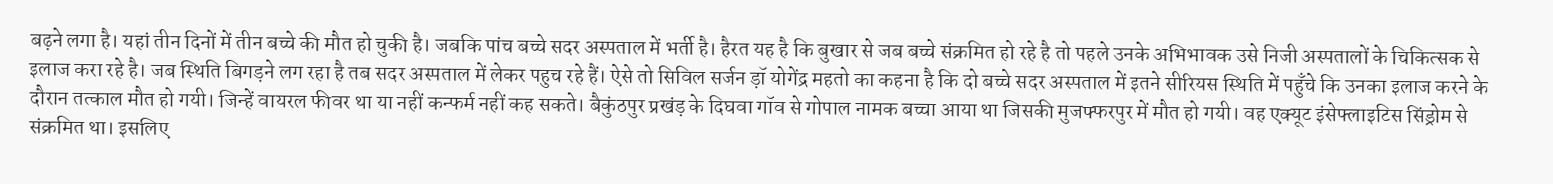बढ़ने लगा है। यहां तीन दिनों में तीन बच्चे की मौत हो चुकी है। जबकि पांच बच्चे सदर अस्पताल में भर्ती है। हैरत यह है कि बुखार से जब बच्चे संक्रमित हो रहे है तो पहले उनके अभिभावक उसे निजी अस्पतालों के चिकित्सक से इलाज करा रहे है। जब स्थिति बिगड़ने लग रहा है तब सदर अस्पताल में लेकर पहुच रहे हैं। ऐसे तो सिविल सर्जन ड़ॉ योगेंद्र महतो का कहना है कि दो बच्चे सदर अस्पताल में इतने सीरियस स्थिति में पहुँचे कि उनका इलाज करने के दौरान तत्काल मौत हो गयी। जिन्हें वायरल फीवर था या नहीं कन्फर्म नहीं कह सकते। बैकुंठपुर प्रखंड़ के दिघवा गॉव से गोपाल नामक बच्चा आया था जिसकी मुजफ्फरपुर में मौत हो गयी। वह एक्यूट इंसेफ्लाइटिस सिंड्रोम से संक्रमित था। इसलिए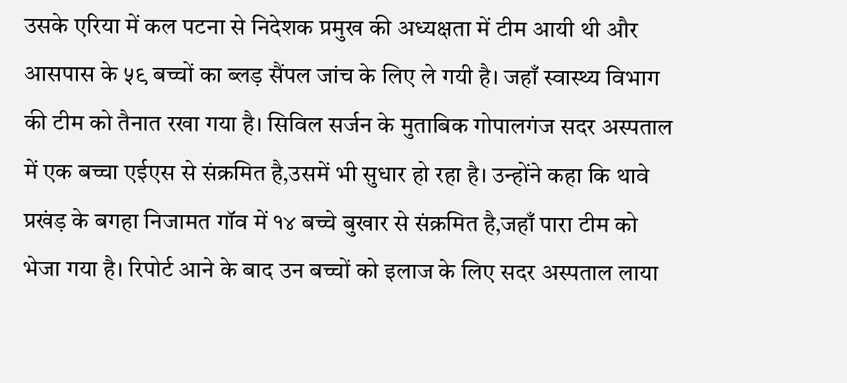उसके एरिया में कल पटना से निदेशक प्रमुख की अध्यक्षता में टीम आयी थी और आसपास के ५९ बच्चों का ब्लड़ सैंपल जांच के लिए ले गयी है। जहाँ स्वास्थ्य विभाग की टीम को तैनात रखा गया है। सिविल सर्जन के मुताबिक गोपालगंज सदर अस्पताल में एक बच्चा एईएस से संक्रमित है‚उसमें भी सुधार हो रहा है। उन्होंने कहा कि थावे प्रखंड़ के बगहा निजामत गॉव में १४ बच्चे बुखार से संक्रमित है‚जहाँ पारा टीम को भेजा गया है। रिपोर्ट आने के बाद उन बच्चों को इलाज के लिए सदर अस्पताल लाया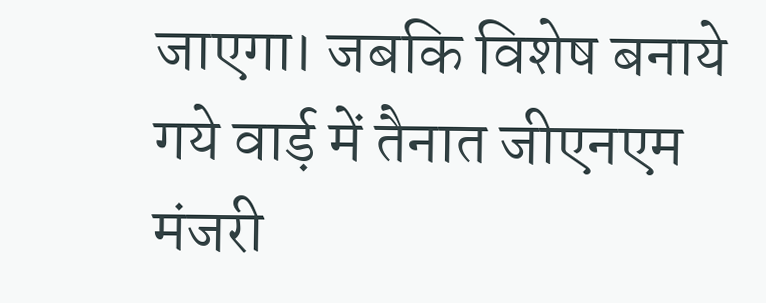जाएगा। जबकि विशेष बनाये गये वार्ड़ में तैनात जीएनएम मंजरी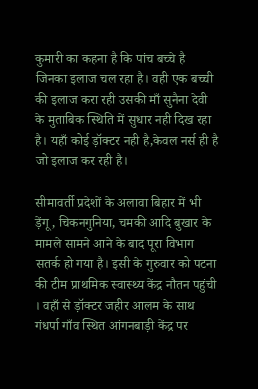कुमारी का कहना है कि पांच बच्चे है जिनका इलाज चल रहा है। वही एक बच्ची की इलाज करा रही उसकी माँ सुनैना देवी के मुताबिक स्थिति में सुधार नही दिख रहा है। यहाँ कोई ड़ॉक्टर नही है‚केवल नर्स ही है जो इलाज कर रही है।

सीमावर्ती प्रदेशों के अलावा बिहार में भी ड़ेंगू‚ चिकनगुनिया‚ चमकी आदि बुखार के मामले सामने आने के बाद पूरा विभाग सतर्क हो गया है। इसी के गुरुवार को पटना की टीम प्राथमिक स्वास्थ्य केंद्र नौतन पहुंची । वहाँ से ड़ॉक्टर जहीर आलम के साथ गंधर्पा गाँव स्थित आंगनबाड़ी केंद्र पर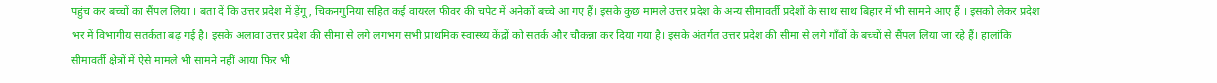पहुंच कर बच्चों का सैंपल लिया । बता दें कि उत्तर प्रदेश में ड़ेंगू‚ चिकनगुनिया सहित कई वायरल फीवर की चपेट में अनेकों बच्चे आ गए हैं। इसके कुछ मामले उत्तर प्रदेश के अन्य सीमावर्ती प्रदेशों के साथ साथ बिहार में भी सामने आए हैं । इसको लेकर प्रदेश भर में विभागीय सतर्कता बढ़ गई है। इसके अलावा उत्तर प्रदेश की सीमा से लगे लगभग सभी प्राथमिक स्वास्थ्य केंद्रों को सतर्क और चौकन्ना कर दिया गया है। इसके अंतर्गत उत्तर प्रदेश की सीमा से लगे गाँवों के बच्चों से सैंपल लिया जा रहे हैं। हालांकि सीमावर्ती क्षेत्रों में ऐसे मामले भी सामने नहीं आया फिर भी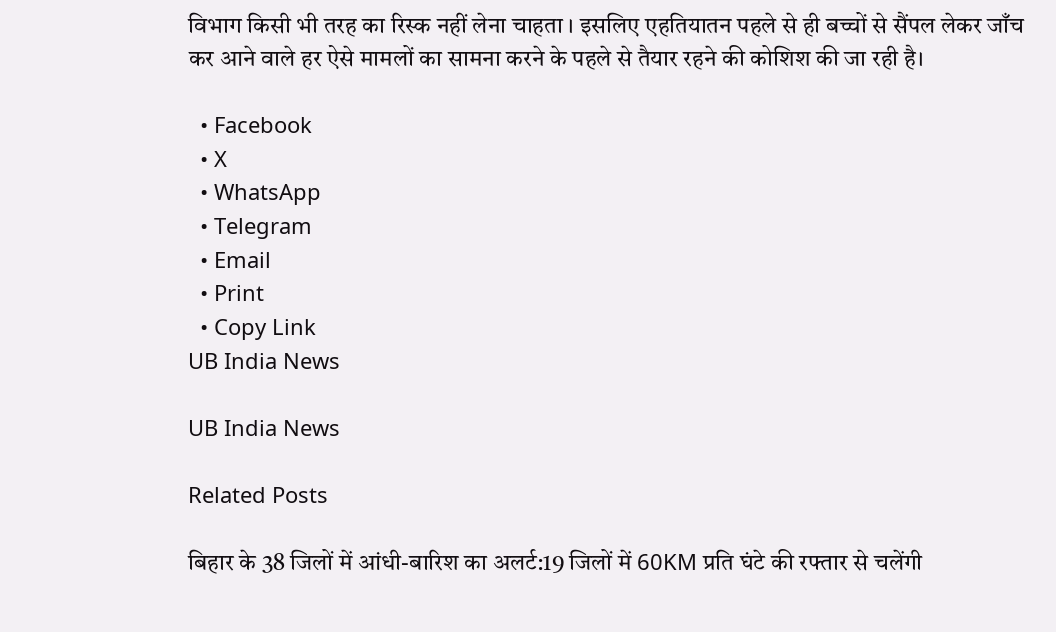विभाग किसी भी तरह का रिस्क नहीं लेना चाहता । इसलिए एहतियातन पहले से ही बच्चों से सैंपल लेकर जाँच कर आने वाले हर ऐसे मामलों का सामना करने के पहले से तैयार रहने की कोशिश की जा रही है।

  • Facebook
  • X
  • WhatsApp
  • Telegram
  • Email
  • Print
  • Copy Link
UB India News

UB India News

Related Posts

बिहार के 38 जिलों में आंधी-बारिश का अलर्ट:19 जिलों में 60KM प्रति घंटे की रफ्तार से चलेंगी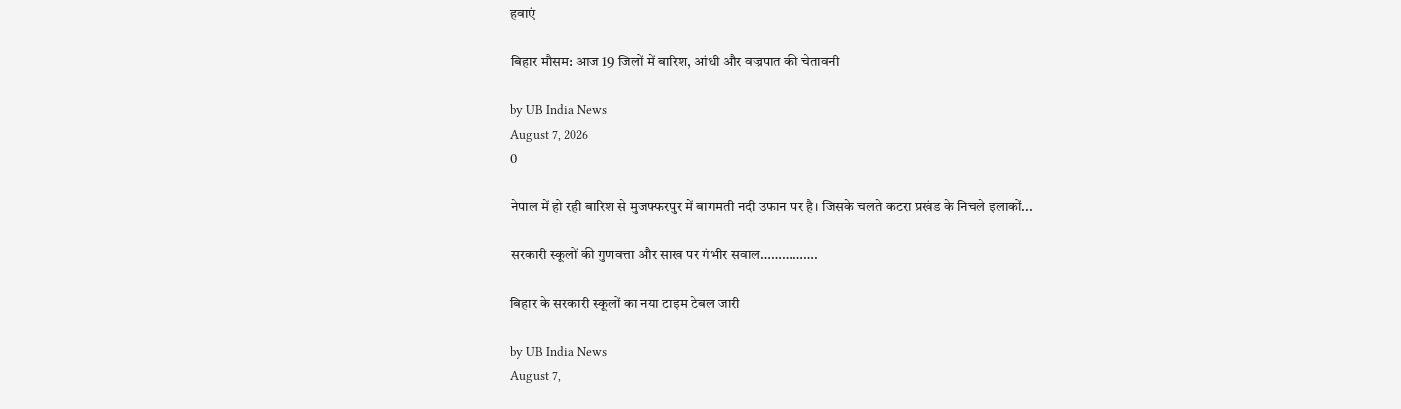हवाएं

बिहार मौसम: आज 19 जिलों में बारिश, आंधी और वज्रपात की चेतावनी

by UB India News
August 7, 2026
0

नेपाल में हो रही बारिश से मुजफ्फरपुर में बागमती नदी उफान पर है। जिसके चलते कटरा प्रखंड के निचले इलाकों...

सरकारी स्कूलों की गुणवत्ता और साख पर गंभीर सवाल…………….

बिहार के सरकारी स्कूलों का नया टाइम टेबल जारी

by UB India News
August 7,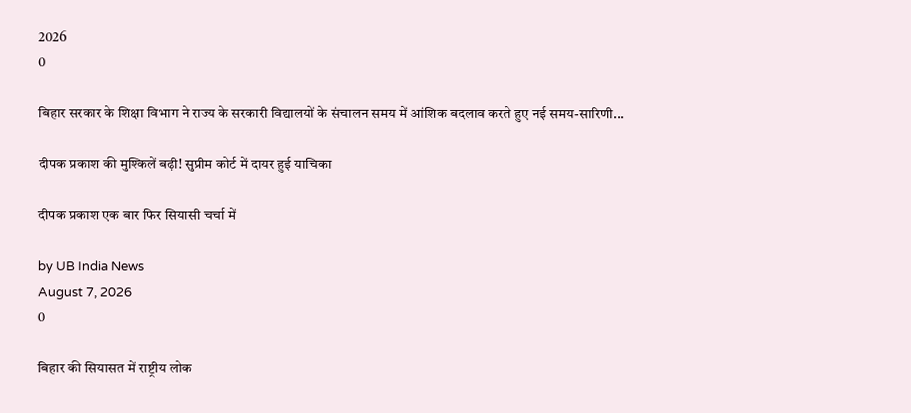2026
0

बिहार सरकार के शिक्षा विभाग ने राज्य के सरकारी विद्यालयों के संचालन समय में आंशिक बदलाव करते हुए नई समय-सारिणी...

दीपक प्रकाश की मुश्किलें बढ़ी! सुप्रीम कोर्ट में दायर हुई याचिका

दीपक प्रकाश एक बार फिर सियासी चर्चा में

by UB India News
August 7, 2026
0

बिहार की सियासत में राष्ट्रीय लोक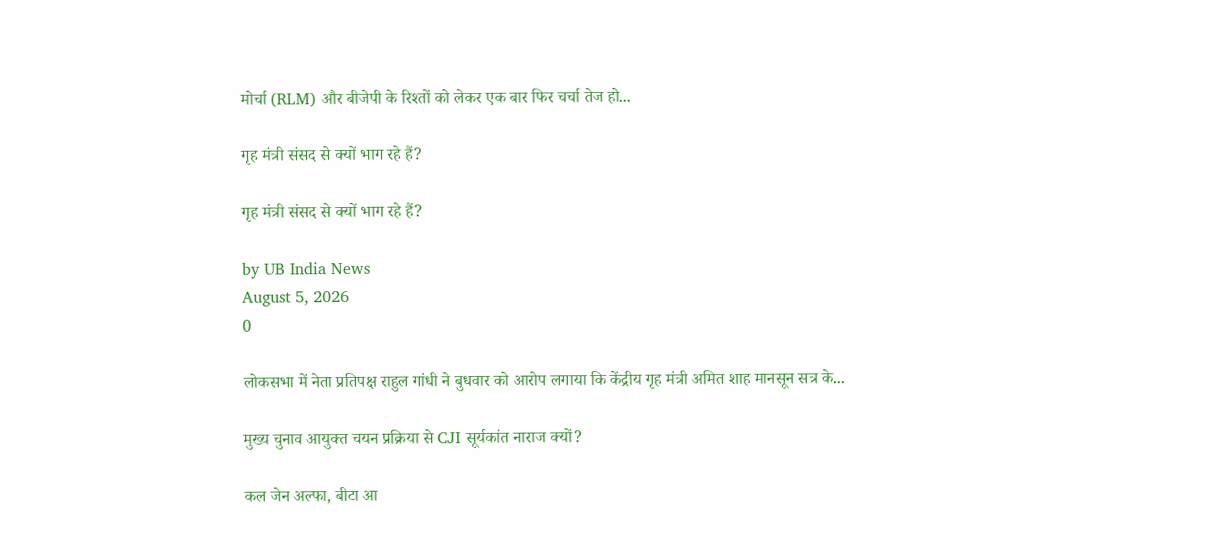मोर्चा (RLM) और बीजेपी के रिश्तों को लेकर एक बार फिर चर्चा तेज हो...

गृह मंत्री संसद से क्यों भाग रहे हैं?

गृह मंत्री संसद से क्यों भाग रहे हैं?

by UB India News
August 5, 2026
0

लोकसभा में नेता प्रतिपक्ष राहुल गांधी ने बुधवार को आरोप लगाया कि केंद्रीय गृह मंत्री अमित शाह मानसून सत्र के...

मुख्य चुनाव आयुक्त चयन प्रक्रिया से CJI सूर्यकांत नाराज क्यों?

कल जेन अल्फा, बीटा आ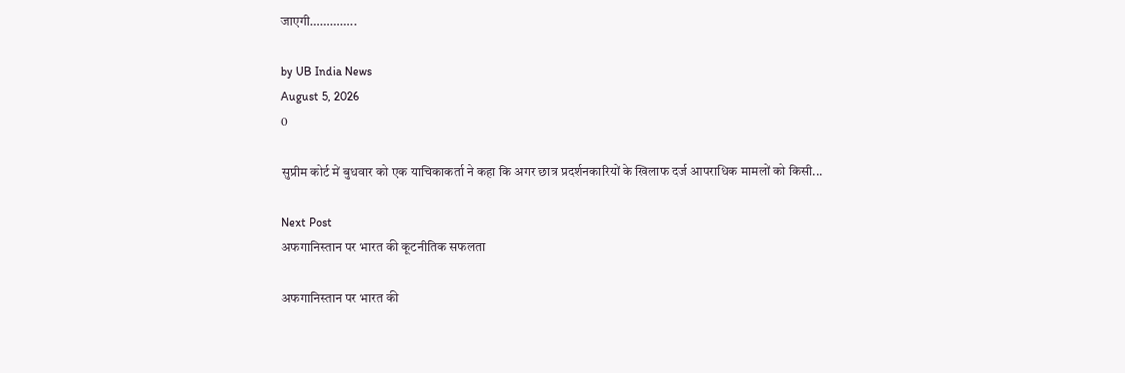जाएगी…………..

by UB India News
August 5, 2026
0

सुप्रीम कोर्ट में बुधवार को एक याचिकाकर्ता ने कहा कि अगर छात्र प्रदर्शनकारियों के खिलाफ दर्ज आपराधिक मामलों को किसी...

Next Post
अफगानिस्तान पर भारत की कूटनीतिक सफलता

अफगानिस्तान पर भारत की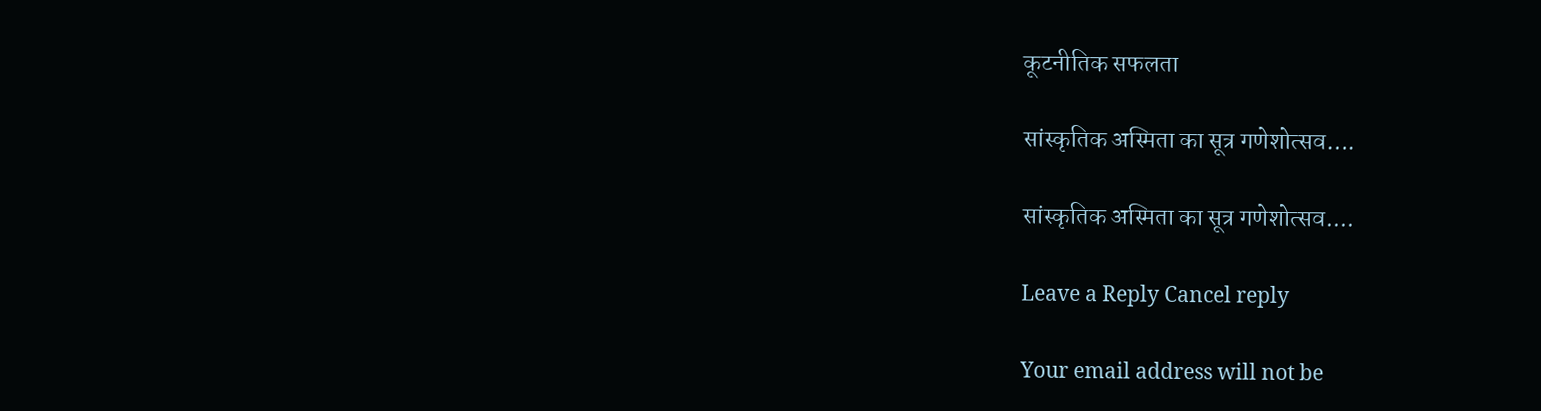कूटनीतिक सफलता

सांस्कृतिक अस्मिता का सूत्र गणेशोत्सव….

सांस्कृतिक अस्मिता का सूत्र गणेशोत्सव....

Leave a Reply Cancel reply

Your email address will not be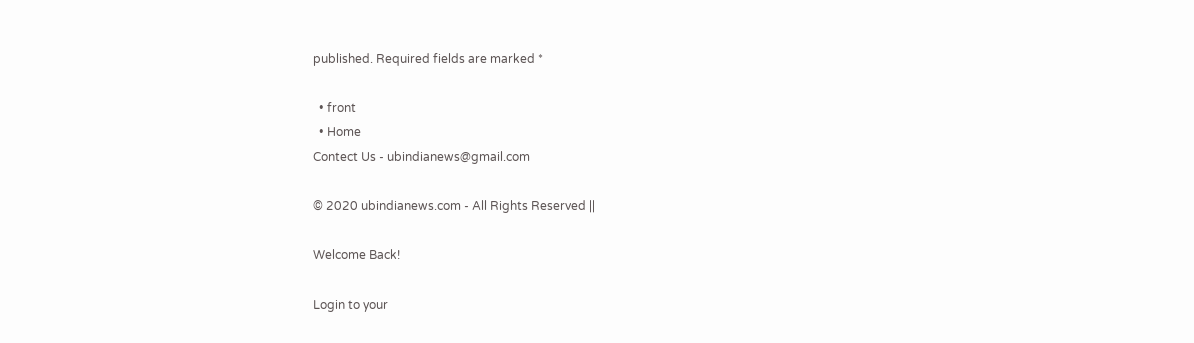published. Required fields are marked *

  • front
  • Home
Contect Us - ubindianews@gmail.com

© 2020 ubindianews.com - All Rights Reserved ||

Welcome Back!

Login to your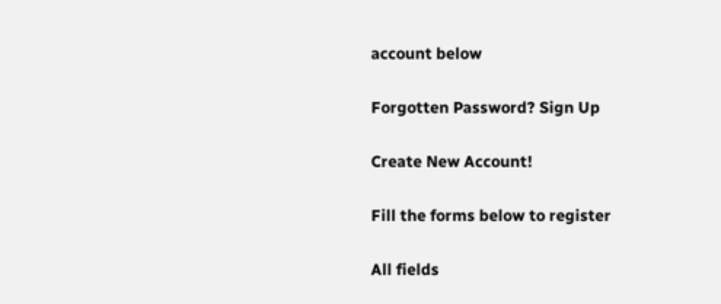account below

Forgotten Password? Sign Up

Create New Account!

Fill the forms below to register

All fields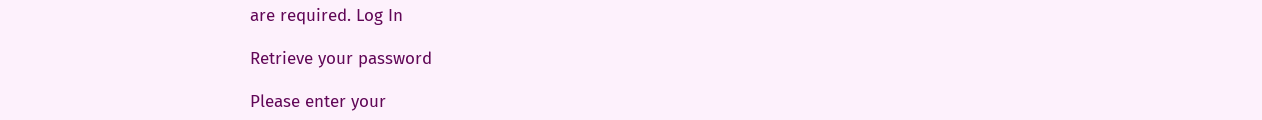are required. Log In

Retrieve your password

Please enter your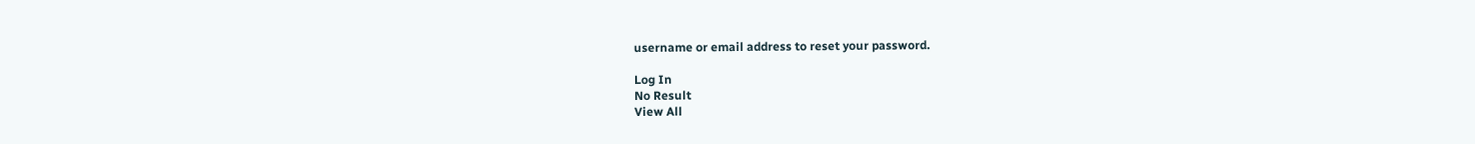username or email address to reset your password.

Log In
No Result
View All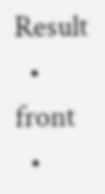Result
  • front
  •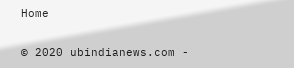Home

© 2020 ubindianews.com -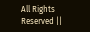All Rights Reserved ||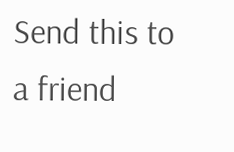Send this to a friend